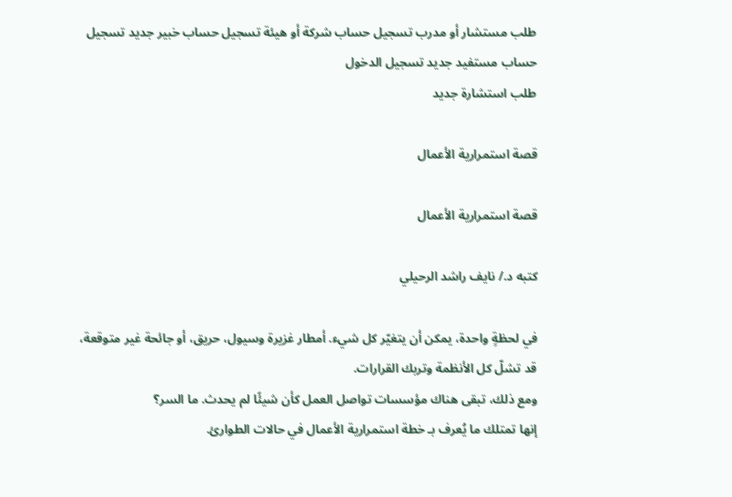طلب مستشار أو مدرب تسجيل حساب شركة أو هيئة تسجيل حساب خبير جديد تسجيل حساب مستفيد جديد تسجيل الدخول
طلب استشارة جديد

قصة استمرارية الأعمال

قصة استمرارية الأعمال

كتبه د./ نايف راشد الرحيلي

في لحظةٍ واحدة، يمكن أن يتغيّر كل شيء. أمطار غزيرة وسيول، حريق، أو جائحة غير متوقعة، قد تشلّ كل الأنظمة وتربك القرارات.
ومع ذلك، تبقى هناك مؤسسات تواصل العمل كأن شيئًا لم يحدث. ما السر؟
إنها تمتلك ما يُعرف بـ خطة استمرارية الأعمال في حالات الطوارئ.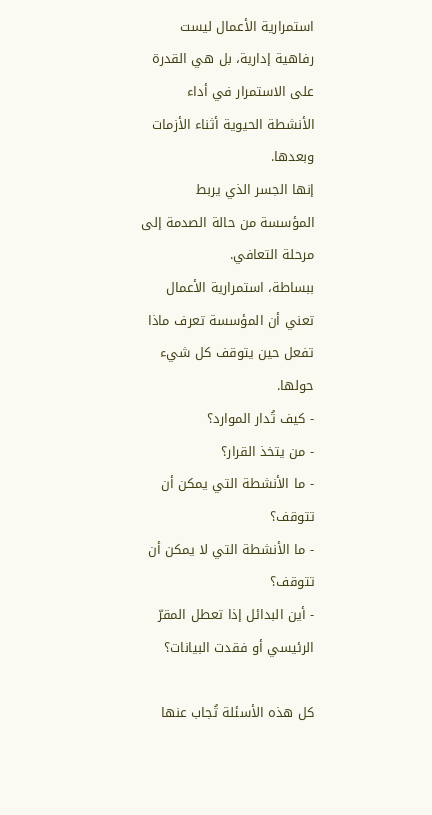استمرارية الأعمال ليست رفاهية إدارية، بل هي القدرة على الاستمرار في أداء الأنشطة الحيوية أثناء الأزمات وبعدها.
إنها الجسر الذي يربط المؤسسة من حالة الصدمة إلى مرحلة التعافي.
ببساطة، استمرارية الأعمال تعني أن المؤسسة تعرف ماذا تفعل حين يتوقف كل شيء حولها.
- كيف تُدار الموارد؟
- من يتخذ القرار؟
- ما الأنشطة التي يمكن أن تتوقف؟
- ما الأنشطة التي لا يمكن أن تتوقف؟
- أين البدائل إذا تعطل المقرّ الرئيسي أو فقدت البيانات؟

كل هذه الأسئلة تُجاب عنها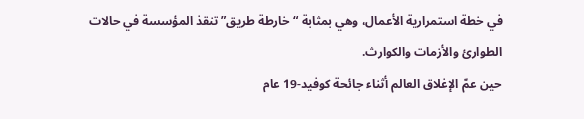في خطة استمرارية الأعمال، وهي بمثابة “خارطة طريق” تنقذ المؤسسة في حالات الطوارئ والأزمات والكوارث.
حين عمّ الإغلاق العالم أثناء جائحة كوفيد-19 عام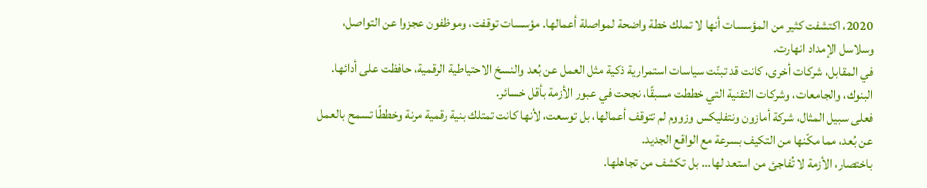2020، اكتشفت كثير من المؤسسات أنها لا تملك خطة واضحة لمواصلة أعمالها. مؤسسات توقفت، وموظفون عجزوا عن التواصل، وسلاسل الإمداد انهارت.
في المقابل، شركات أخرى، كانت قد تبنّت سياسات استمرارية ذكية مثل العمل عن بُعد والنسخ الاحتياطية الرقمية، حافظت على أدائها. البنوك، والجامعات، وشركات التقنية التي خططت مسبقًا، نجحت في عبور الأزمة بأقل خسائر.
فعلى سبيل المثال، شركة أمازون ونتفليكس وزووم لم تتوقف أعمالها، بل توسعت، لأنها كانت تمتلك بنية رقمية مرنة وخططًا تسمح بالعمل عن بُعد، مما مكّنها من التكيف بسرعة مع الواقع الجديد.
باختصار، الأزمة لا تُفاجئ من استعد لها... بل تكشف من تجاهلها.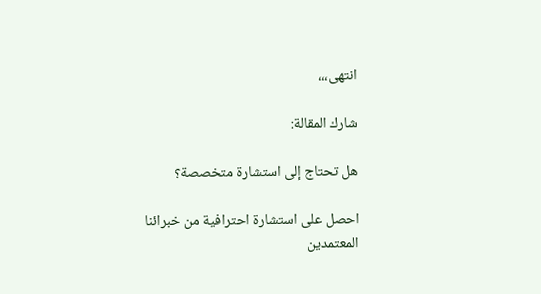انتهى،،،

شارك المقالة:

هل تحتاج إلى استشارة متخصصة؟

احصل على استشارة احترافية من خبرائنا المعتمدين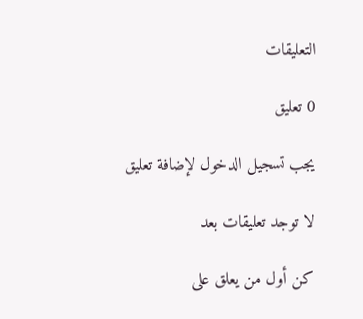التعليقات

0 تعليق

يجب تسجيل الدخول لإضافة تعليق

لا توجد تعليقات بعد

كن أول من يعلق على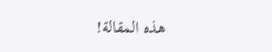هذه المقالة!